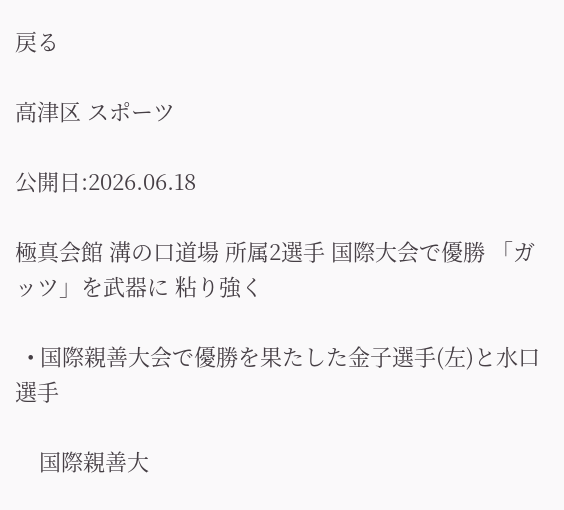戻る

高津区 スポーツ

公開日:2026.06.18

極真会館 溝の口道場 所属2選手 国際大会で優勝 「ガッツ」を武器に 粘り強く

  • 国際親善大会で優勝を果たした金子選手(左)と水口選手

    国際親善大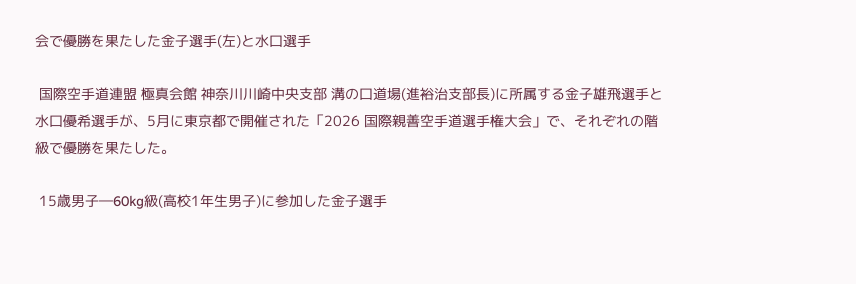会で優勝を果たした金子選手(左)と水口選手

 国際空手道連盟 極真会館 神奈川川崎中央支部 溝の口道場(進裕治支部長)に所属する金子雄飛選手と水口優希選手が、5月に東京都で開催された「2026 国際親善空手道選手権大会」で、それぞれの階級で優勝を果たした。

 15歳男子―60kg級(高校1年生男子)に参加した金子選手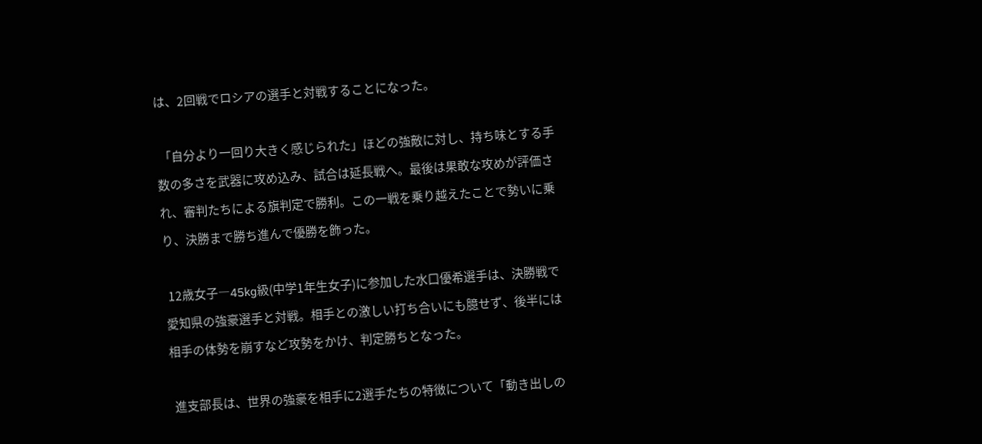は、2回戦でロシアの選手と対戦することになった。

 「自分より一回り大きく感じられた」ほどの強敵に対し、持ち味とする手数の多さを武器に攻め込み、試合は延長戦へ。最後は果敢な攻めが評価され、審判たちによる旗判定で勝利。この一戦を乗り越えたことで勢いに乗り、決勝まで勝ち進んで優勝を飾った。

 12歳女子―45kg級(中学1年生女子)に参加した水口優希選手は、決勝戦で愛知県の強豪選手と対戦。相手との激しい打ち合いにも臆せず、後半には相手の体勢を崩すなど攻勢をかけ、判定勝ちとなった。

 進支部長は、世界の強豪を相手に2選手たちの特徴について「動き出しの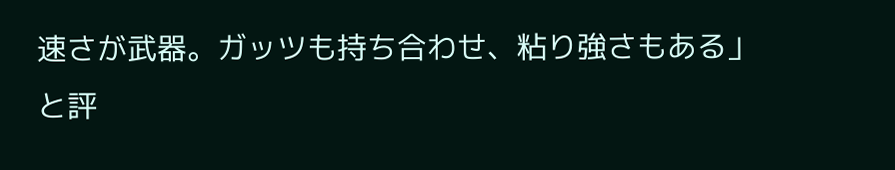速さが武器。ガッツも持ち合わせ、粘り強さもある」と評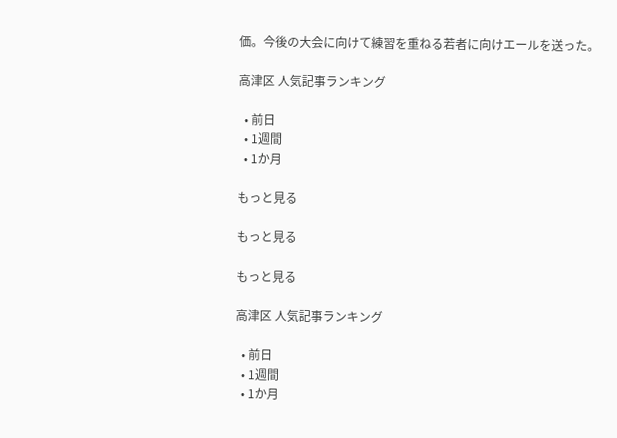価。今後の大会に向けて練習を重ねる若者に向けエールを送った。

高津区 人気記事ランキング

  • 前日
  • 1週間
  • 1か月

もっと見る

もっと見る

もっと見る

高津区 人気記事ランキング

  • 前日
  • 1週間
  • 1か月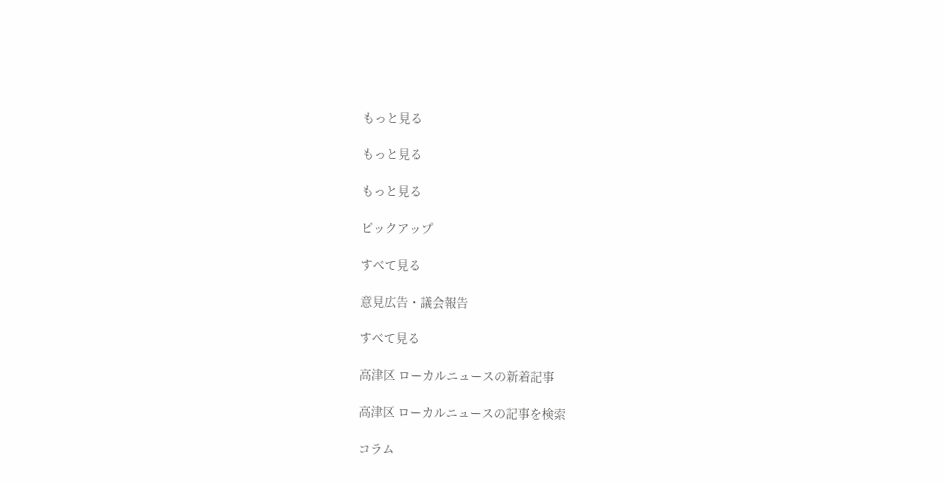もっと見る

もっと見る

もっと見る

ピックアップ

すべて見る

意見広告・議会報告

すべて見る

高津区 ローカルニュースの新着記事

高津区 ローカルニュースの記事を検索

コラム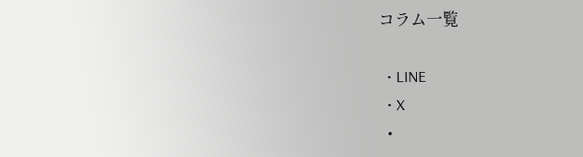コラム一覧

  • LINE
  • X
  •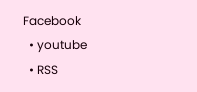Facebook
  • youtube
  • RSS